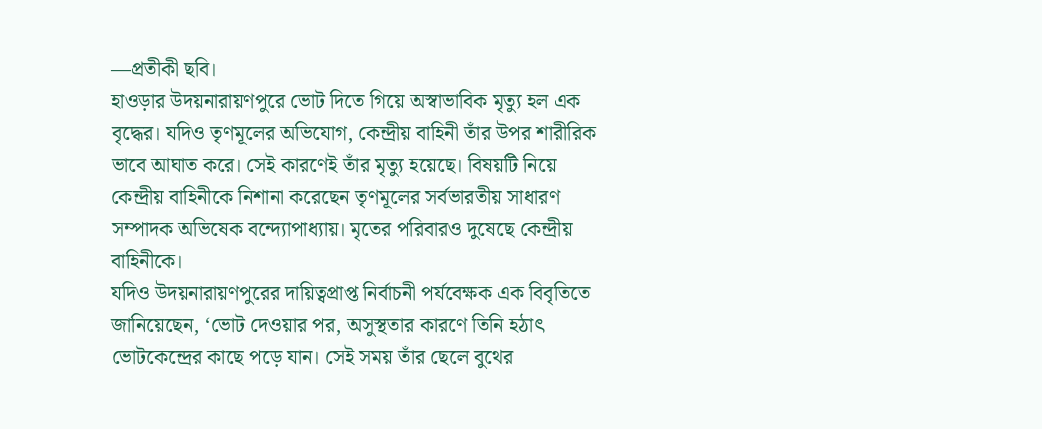—প্রতীকী ছবি।
হাওড়ার উদয়নারায়ণপুরে ভোট দিতে গিয়ে অস্বাভাবিক মৃত্যু হল এক বৃদ্ধের। যদিও তৃণমূলের অভিযোগ, কেন্দ্রীয় বাহিনী তাঁর উপর শারীরিক ভাবে আঘাত করে। সেই কারণেই তাঁর মৃত্যু হয়েছে। বিষয়টি নিয়ে কেন্দ্রীয় বাহিনীকে নিশানা করেছেন তৃণমূলের সর্বভারতীয় সাধারণ সম্পাদক অভিষেক বন্দ্যোপাধ্যায়। মৃতের পরিবারও দুষেছে কেন্দ্রীয় বাহিনীকে।
যদিও উদয়নারায়ণপুরের দায়িত্বপ্রাপ্ত নির্বাচনী পর্যবেক্ষক এক বিবৃতিতে জানিয়েছেন, ‘ভোট দেওয়ার পর, অসুস্থতার কারণে তিনি হঠাৎ ভোটকেন্দ্রের কাছে পড়ে যান। সেই সময় তাঁর ছেলে বুথের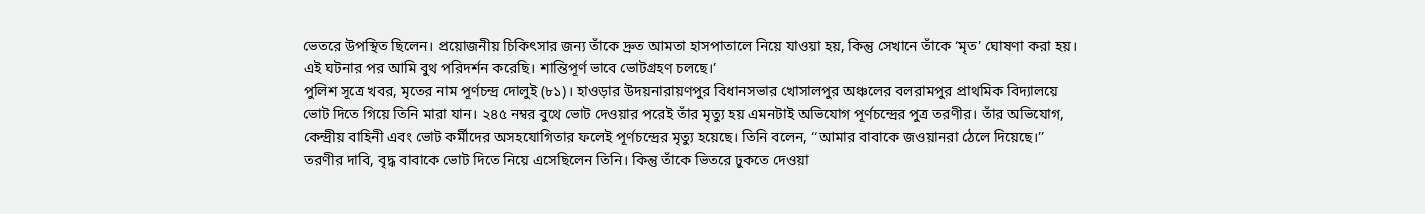ভেতরে উপস্থিত ছিলেন। প্রয়োজনীয় চিকিৎসার জন্য তাঁকে দ্রুত আমতা হাসপাতালে নিয়ে যাওয়া হয়, কিন্তু সেখানে তাঁকে ‘মৃত’ ঘোষণা করা হয়। এই ঘটনার পর আমি বুথ পরিদর্শন করেছি। শান্তিপূর্ণ ভাবে ভোটগ্রহণ চলছে।’
পুলিশ সূত্রে খবর, মৃতের নাম পূর্ণচন্দ্র দোলুই (৮১)। হাওড়ার উদয়নারায়ণপুর বিধানসভার খোসালপুর অঞ্চলের বলরামপুর প্রাথমিক বিদ্যালয়ে ভোট দিতে গিয়ে তিনি মারা যান। ২৪৫ নম্বর বুথে ভোট দেওয়ার পরেই তাঁর মৃত্যু হয় এমনটাই অভিযোগ পূর্ণচন্দ্রের পুত্র তরণীর। তাঁর অভিযোগ, কেন্দ্রীয় বাহিনী এবং ভোট কর্মীদের অসহযোগিতার ফলেই পূর্ণচন্দ্রের মৃত্যু হয়েছে। তিনি বলেন, ‘‘আমার বাবাকে জওয়ানরা ঠেলে দিয়েছে।’’ তরণীর দাবি, বৃদ্ধ বাবাকে ভোট দিতে নিয়ে এসেছিলেন তিনি। কিন্তু তাঁকে ভিতরে ঢুকতে দেওয়া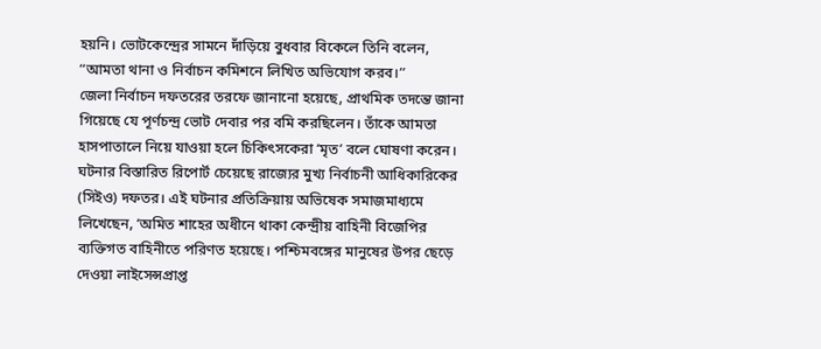হয়নি। ভোটকেন্দ্রের সামনে দাঁড়িয়ে বুধবার বিকেলে তিনি বলেন, ‘‘আমতা থানা ও নির্বাচন কমিশনে লিখিত অভিযোগ করব।’’
জেলা নির্বাচন দফতরের তরফে জানানো হয়েছে, প্রাথমিক তদন্তে জানা গিয়েছে যে পূর্ণচন্দ্র ভোট দেবার পর বমি করছিলেন। তাঁকে আমতা হাসপাতালে নিয়ে যাওয়া হলে চিকিৎসকেরা ‘মৃত’ বলে ঘোষণা করেন। ঘটনার বিস্তারিত রিপোর্ট চেয়েছে রাজ্যের মুখ্য নির্বাচনী আধিকারিকের (সিইও) দফতর। এই ঘটনার প্রতিক্রিয়ায় অভিষেক সমাজমাধ্যমে লিখেছেন, ‘অমিত শাহের অধীনে থাকা কেন্দ্রীয় বাহিনী বিজেপির ব্যক্তিগত বাহিনীতে পরিণত হয়েছে। পশ্চিমবঙ্গের মানুষের উপর ছেড়ে দেওয়া লাইসেন্সপ্রাপ্ত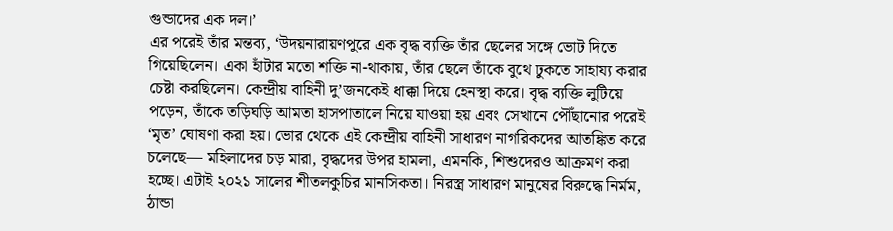গুন্ডাদের এক দল।’
এর পরেই তাঁর মন্তব্য, ‘উদয়নারায়ণপুরে এক বৃদ্ধ ব্যক্তি তাঁর ছেলের সঙ্গে ভোট দিতে গিয়েছিলেন। একা হাঁটার মতো শক্তি না-থাকায়, তাঁর ছেলে তাঁকে বুথে ঢুকতে সাহায্য করার চেষ্টা করছিলেন। কেন্দ্রীয় বাহিনী দু’জনকেই ধাক্কা দিয়ে হেনস্থা করে। বৃদ্ধ ব্যক্তি লুটিয়ে পড়েন, তাঁকে তড়িঘড়ি আমতা হাসপাতালে নিয়ে যাওয়া হয় এবং সেখানে পৌঁছানোর পরেই ‘মৃত’ ঘোষণা করা হয়। ভোর থেকে এই কেন্দ্রীয় বাহিনী সাধারণ নাগরিকদের আতঙ্কিত করে চলেছে— মহিলাদের চড় মারা, বৃদ্ধদের উপর হামলা, এমনকি, শিশুদেরও আক্রমণ করা হচ্ছে। এটাই ২০২১ সালের শীতলকুচির মানসিকতা। নিরস্ত্র সাধারণ মানুষের বিরুদ্ধে নির্মম, ঠান্ডা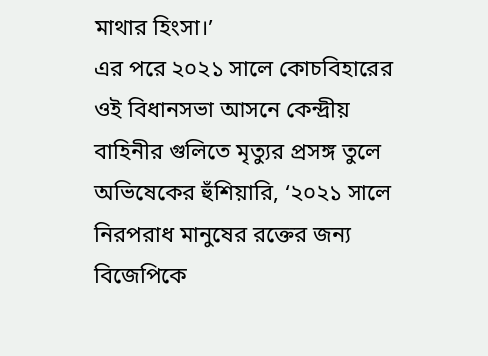মাথার হিংসা।’
এর পরে ২০২১ সালে কোচবিহারের ওই বিধানসভা আসনে কেন্দ্রীয় বাহিনীর গুলিতে মৃত্যুর প্রসঙ্গ তুলে অভিষেকের হুঁশিয়ারি, ‘২০২১ সালে নিরপরাধ মানুষের রক্তের জন্য বিজেপিকে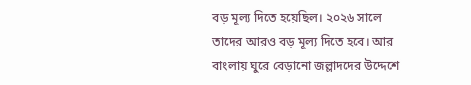বড় মূল্য দিতে হয়েছিল। ২০২৬ সালে তাদের আরও বড় মূল্য দিতে হবে। আর বাংলায় ঘুরে বেড়ানো জল্লাদদের উদ্দেশে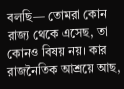বলছি— তোমরা কোন রাজ্য থেকে এসেছ, তা কোনও বিষয় নয়। কার রাজনৈতিক আশ্রয়ে আছ,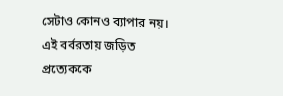সেটাও কোনও ব্যাপার নয়। এই বর্বরতায় জড়িত প্রত্যেককে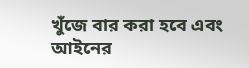খুঁজে বার করা হবে এবং আইনের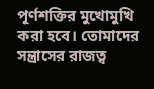পূর্ণশক্তির মুখোমুখি করা হবে। তোমাদের সন্ত্রাসের রাজত্ব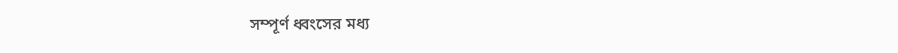সম্পূর্ণ ধ্বংসের মধ্য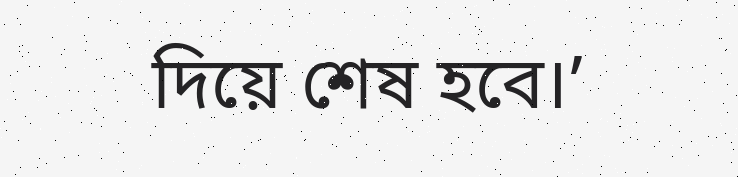দিয়ে শেষ হবে।’